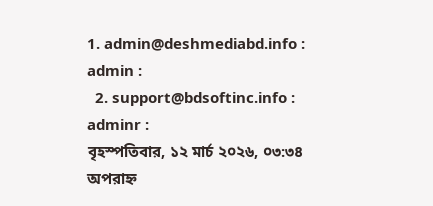1. admin@deshmediabd.info : admin :
  2. support@bdsoftinc.info : adminr :
বৃহস্পতিবার, ১২ মার্চ ২০২৬, ০৩:৩৪ অপরাহ্ন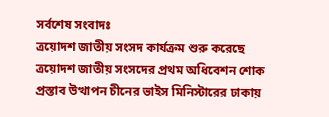সর্বশেষ সংবাদঃ
ত্রয়োদশ জাতীয় সংসদ কার্যক্রম শুরু করেছে ত্রয়োদশ জাতীয় সংসদের প্রথম অধিবেশন শোক প্রস্তাব উত্থাপন চীনের ভাইস মিনিস্টারের ঢাকায়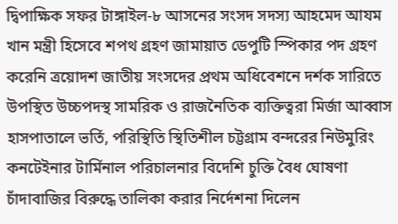দ্বিপাক্ষিক সফর টাঙ্গাইল-৮ আসনের সংসদ সদস্য আহমেদ আযম খান মন্ত্রী হিসেবে শপথ গ্রহণ জামায়াত ডেপুটি স্পিকার পদ গ্রহণ করেনি ত্রয়োদশ জাতীয় সংসদের প্রথম অধিবেশনে দর্শক সারিতে উপস্থিত উচ্চপদস্থ সামরিক ও রাজনৈতিক ব্যক্তিত্বরা মির্জা আব্বাস হাসপাতালে ভর্তি, পরিস্থিতি স্থিতিশীল চট্টগ্রাম বন্দরের নিউমুরিং কনটেইনার টার্মিনাল পরিচালনার বিদেশি চুক্তি বৈধ ঘোষণা চাঁদাবাজির বিরুদ্ধে তালিকা করার নির্দেশনা দিলেন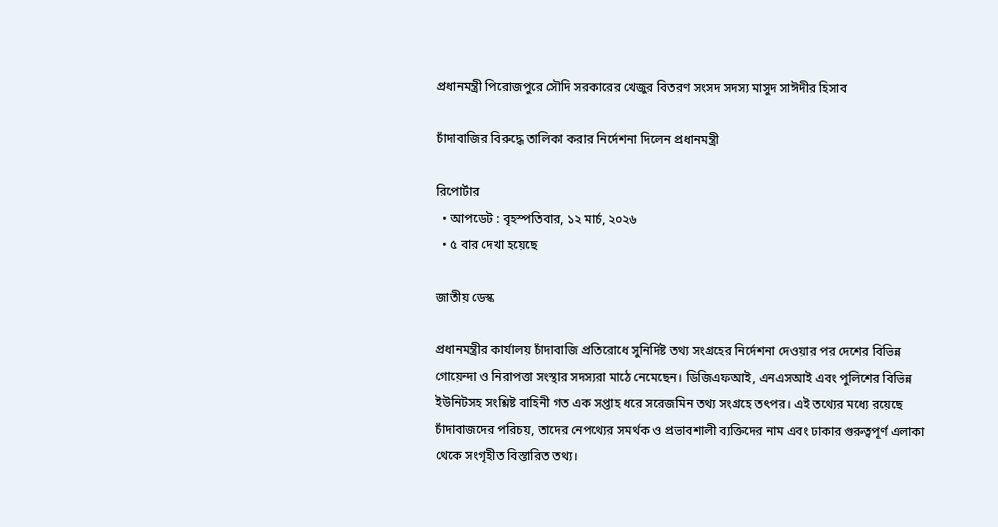প্রধানমন্ত্রী পিরোজপুরে সৌদি সরকারের খেজুর বিতরণ সংসদ সদস্য মাসুদ সাঈদীর হিসাব

চাঁদাবাজির বিরুদ্ধে তালিকা করার নির্দেশনা দিলেন প্রধানমন্ত্রী

রিপোর্টার
  • আপডেট : বৃহস্পতিবার, ১২ মার্চ, ২০২৬
  • ৫ বার দেখা হয়েছে

জাতীয় ডেস্ক

প্রধানমন্ত্রীর কার্যালয় চাঁদাবাজি প্রতিরোধে সুনির্দিষ্ট তথ্য সংগ্রহের নির্দেশনা দেওয়ার পর দেশের বিভিন্ন গোয়েন্দা ও নিরাপত্তা সংস্থার সদস্যরা মাঠে নেমেছেন। ডিজিএফআই, এনএসআই এবং পুলিশের বিভিন্ন ইউনিটসহ সংশ্লিষ্ট বাহিনী গত এক সপ্তাহ ধরে সরেজমিন তথ্য সংগ্রহে তৎপর। এই তথ্যের মধ্যে রয়েছে চাঁদাবাজদের পরিচয়, তাদের নেপথ্যের সমর্থক ও প্রভাবশালী ব্যক্তিদের নাম এবং ঢাকার গুরুত্বপূর্ণ এলাকা থেকে সংগৃহীত বিস্তারিত তথ্য।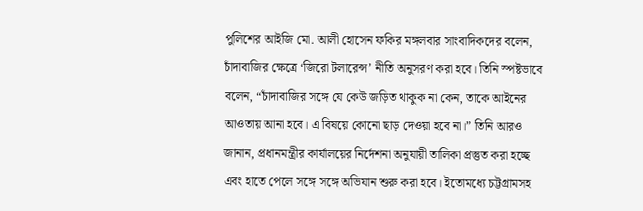পুলিশের আইজি মো. আলী হোসেন ফকির মঙ্গলবার সাংবাদিকদের বলেন, চাঁদাবাজির ক্ষেত্রে ‘জিরো টলারেন্স’ নীতি অনুসরণ করা হবে। তিনি স্পষ্টভাবে বলেন, “চাঁদাবাজির সঙ্গে যে কেউ জড়িত থাকুক না কেন, তাকে আইনের আওতায় আনা হবে। এ বিষয়ে কোনো ছাড় দেওয়া হবে না।” তিনি আরও জানান, প্রধানমন্ত্রীর কার্যালয়ের নির্দেশনা অনুযায়ী তালিকা প্রস্তুত করা হচ্ছে এবং হাতে পেলে সঙ্গে সঙ্গে অভিযান শুরু করা হবে। ইতোমধ্যে চট্টগ্রামসহ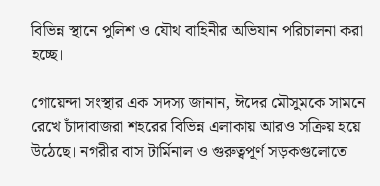বিভিন্ন স্থানে পুলিশ ও যৌথ বাহিনীর অভিযান পরিচালনা করা হচ্ছে।

গোয়েন্দা সংস্থার এক সদস্য জানান, ঈদের মৌসুমকে সামনে রেখে চাঁদাবাজরা শহরের বিভিন্ন এলাকায় আরও সক্রিয় হয়ে উঠেছে। নগরীর বাস টার্মিনাল ও গুরুত্বপূর্ণ সড়কগুলোতে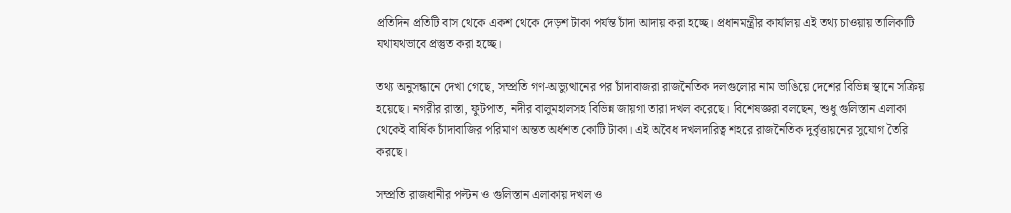প্রতিদিন প্রতিটি বাস থেকে একশ থেকে দেড়শ টাকা পর্যন্ত চাঁদা আদায় করা হচ্ছে। প্রধানমন্ত্রীর কার্যালয় এই তথ্য চাওয়ায় তালিকাটি যথাযথভাবে প্রস্তুত করা হচ্ছে।

তথ্য অনুসন্ধানে দেখা গেছে, সম্প্রতি গণ-অভ্যুত্থানের পর চাঁদাবাজরা রাজনৈতিক দলগুলোর নাম ভাঙিয়ে দেশের বিভিন্ন স্থানে সক্রিয় হয়েছে। নগরীর রাস্তা, ফুটপাত, নদীর বালুমহালসহ বিভিন্ন জায়গা তারা দখল করেছে। বিশেষজ্ঞরা বলছেন, শুধু গুলিস্তান এলাকা থেকেই বার্ষিক চাঁদাবাজির পরিমাণ অন্তত অর্ধশত কোটি টাকা। এই অবৈধ দখলদারিত্ব শহরে রাজনৈতিক দুর্বৃত্তায়নের সুযোগ তৈরি করছে।

সম্প্রতি রাজধানীর পল্টন ও গুলিস্তান এলাকায় দখল ও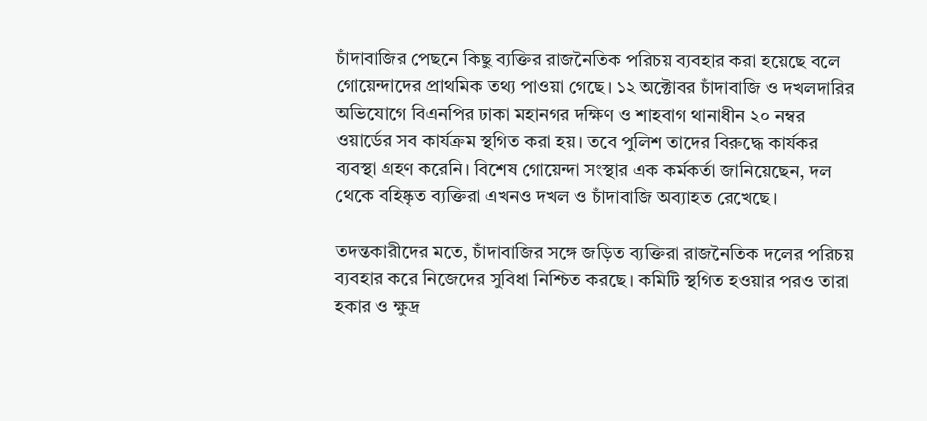চাঁদাবাজির পেছনে কিছু ব্যক্তির রাজনৈতিক পরিচয় ব্যবহার করা হয়েছে বলে গোয়েন্দাদের প্রাথমিক তথ্য পাওয়া গেছে। ১২ অক্টোবর চাঁদাবাজি ও দখলদারির অভিযোগে বিএনপির ঢাকা মহানগর দক্ষিণ ও শাহবাগ থানাধীন ২০ নম্বর ওয়ার্ডের সব কার্যক্রম স্থগিত করা হয়। তবে পুলিশ তাদের বিরুদ্ধে কার্যকর ব্যবস্থা গ্রহণ করেনি। বিশেষ গোয়েন্দা সংস্থার এক কর্মকর্তা জানিয়েছেন, দল থেকে বহিষ্কৃত ব্যক্তিরা এখনও দখল ও চাঁদাবাজি অব্যাহত রেখেছে।

তদন্তকারীদের মতে, চাঁদাবাজির সঙ্গে জড়িত ব্যক্তিরা রাজনৈতিক দলের পরিচয় ব্যবহার করে নিজেদের সুবিধা নিশ্চিত করছে। কমিটি স্থগিত হওয়ার পরও তারা হকার ও ক্ষুদ্র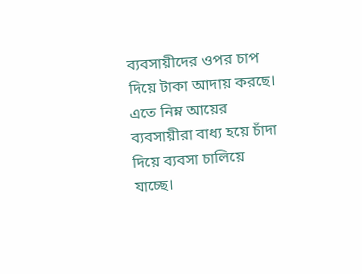ব্যবসায়ীদের ওপর চাপ দিয়ে টাকা আদায় করছে। এতে নিম্ন আয়ের ব্যবসায়ীরা বাধ্য হয়ে চাঁদা দিয়ে ব্যবসা চালিয়ে যাচ্ছে।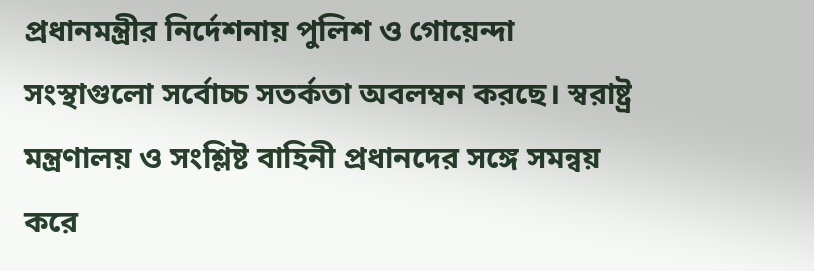প্রধানমন্ত্রীর নির্দেশনায় পুলিশ ও গোয়েন্দা সংস্থাগুলো সর্বোচ্চ সতর্কতা অবলম্বন করছে। স্বরাষ্ট্র মন্ত্রণালয় ও সংশ্লিষ্ট বাহিনী প্রধানদের সঙ্গে সমন্বয় করে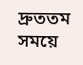দ্রুততম সময়ে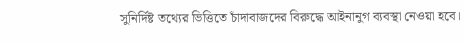সুনির্দিষ্ট তথ্যের ভিত্তিতে চাঁদাবাজদের বিরুদ্ধে আইনানুগ ব্যবস্থা নেওয়া হবে।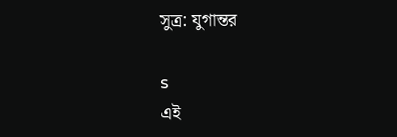সুত্র: যুগান্তর

s
এই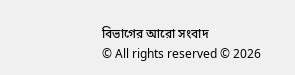বিভাগের আরো সংবাদ
© All rights reserved © 2026